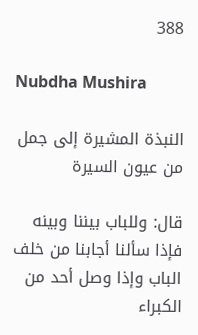388

Nubdha Mushira

النبذة المشيرة إلى جمل من عيون السيرة

قال: وللباب بيننا وبينه فإذا سألنا أجابنا من خلف الباب وإذا وصل أحد من الكبراء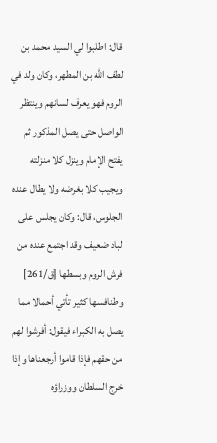قال: اطلبوا لي السيد محمد بن لطف الله بن المطهر، وكان ولد في الروم فهو يعرف لسانهم وينتظر الواصل حتى يصل المذكور ثم يفتح الإمام وينزل كلا منزلته ويجيب كلا بغرضه ولا يطال عنده الجلوس، قال: وكان يجلس على لباد ضعيف وقد اجتمع عنده من فرش الروم وبسطها [ق/261] وطنافسها كثير تأتي أحمالا مما يصل به الكبراء فيقول: أفرشوا لهم من حقهم فإذا قاموا أرجعناها وإذا خرج السلطان ووزراؤه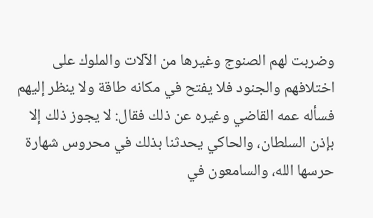وضربت لهم الصنوج وغيرها من الآلات والملوك على اختلافهم والجنود فلا يفتح في مكانه طاقة ولا ينظر إليهم فسأله عمه القاضي وغيره عن ذلك فقال: لا يجوز ذلك إلا بإذن السلطان، والحاكي يحدثنا بذلك في محروس شهارة حرسها الله، والسامعون في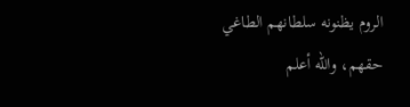الروم يظنونه سلطانهم الطاغي حقهم، والله أعلم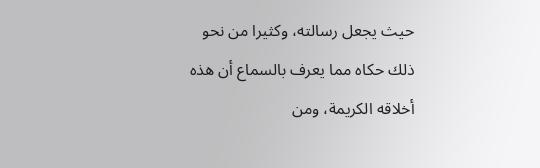حيث يجعل رسالته، وكثيرا من نحو ذلك حكاه مما يعرف بالسماع أن هذه أخلاقه الكريمة، ومن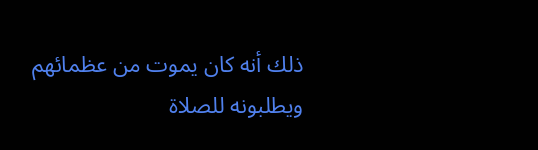ذلك أنه كان يموت من عظمائهم ويطلبونه للصلاة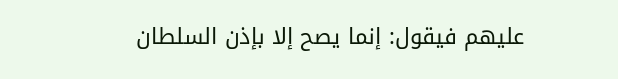عليهم فيقول: إنما يصح إلا بإذن السلطان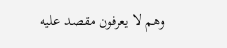وهم لا يعرفون مقصد عليه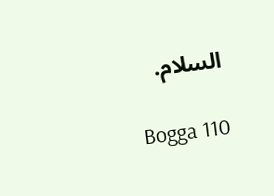السلام.

Bogga 110